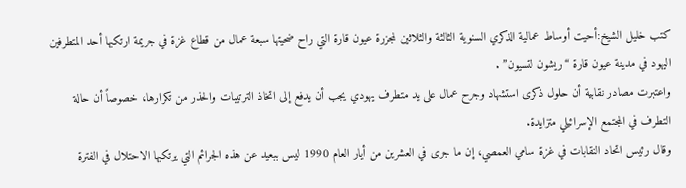كتب خليل الشيخ:أحيت أوساط عمالية الذكري السنوية الثالثة والثلاثين لمجزرة عيون قارة التي راح ضحيتها سبعة عمال من قطاع غزة في جريمة ارتكبها أحد المتطرفين اليهود في مدينة عيون قارة “ريشون لتسيون” .
واعتبرت مصادر نقابية أن حلول ذكرى استشهاد وجرح عمال على يد متطرف يهودي يجب أن يدفع إلى اتخاذ الترتيبات والحذر من تكرارها، خصوصاً أن حالة التطرف في المجتمع الإسرائيلي متزايدة.
وقال رئيس اتحاد النقابات في غزة سامي العمصي، إن ما جرى في العشرين من أيار العام 1990 ليس ببعيد عن هذه الجرائم التي يرتكبها الاحتلال في الفترة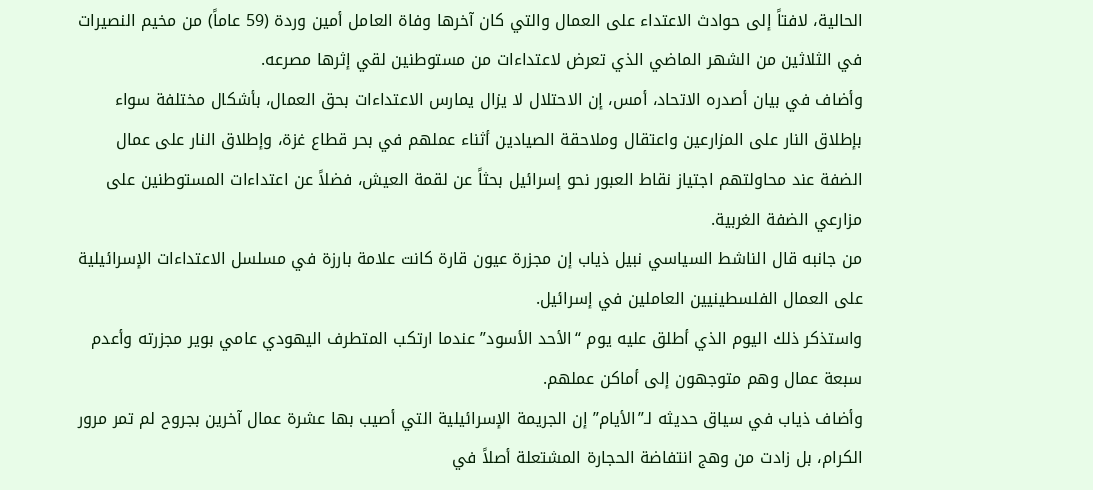الحالية، لافتاً إلى حوادث الاعتداء على العمال والتي كان آخرها وفاة العامل أمين وردة (59 عاماً) من مخيم النصيرات في الثلاثين من الشهر الماضي الذي تعرض لاعتداءات من مستوطنين لقي إثرها مصرعه.
وأضاف في بيان أصدره الاتحاد، أمس، إن الاحتلال لا يزال يمارس الاعتداءات بحق العمال، بأشكال مختلفة سواء بإطلاق النار على المزارعين واعتقال وملاحقة الصيادين أثناء عملهم في بحر قطاع غزة، وإطلاق النار على عمال الضفة عند محاولتهم اجتياز نقاط العبور نحو إسرائيل بحثاً عن لقمة العيش، فضلاً عن اعتداءات المستوطنين على مزارعي الضفة الغربية.
من جانبه قال الناشط السياسي نبيل ذياب إن مجزرة عيون قارة كانت علامة بارزة في مسلسل الاعتداءات الإسرائيلية على العمال الفلسطينيين العاملين في إسرائيل.
واستذكر ذلك اليوم الذي أطلق عليه يوم “الأحد الأسود” عندما ارتكب المتطرف اليهودي عامي بوير مجزرته وأعدم سبعة عمال وهم متوجهون إلى أماكن عملهم.
وأضاف ذياب في سياق حديثه لـ”الأيام” إن الجريمة الإسرائيلية التي أصيب بها عشرة عمال آخرين بجروح لم تمر مرور الكرام، بل زادت من وهج انتفاضة الحجارة المشتعلة أصلاً في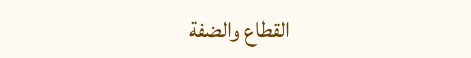القطاع والضفة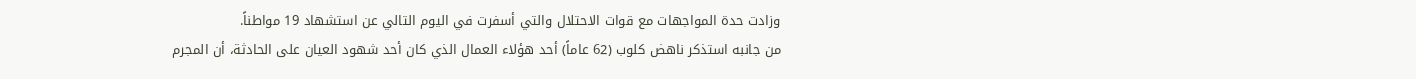وزادت حدة المواجهات مع قوات الاحتلال والتي أسفرت في اليوم التالي عن استشهاد 19 مواطناً.
من جانبه استذكر ناهض كلوب (62 عاماً) أحد هؤلاء العمال الذي كان أحد شهود العيان على الحادثة، أن المجرم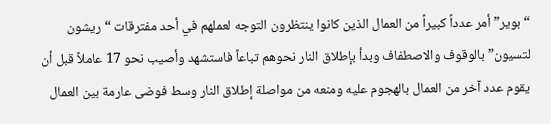“بوير” أمر عدداً كبيراً من العمال الذين كانوا ينتظرون التوجه لعملهم في أحد مفترقات “ريشون لتسيون” بالوقوف والاصطفاف وبدأ بإطلاق النار نحوهم تباعاً فاستشهد وأصيب نحو 17 عاملاً قبل أن يقوم عدد آخر من العمال بالهجوم عليه ومنعه من مواصلة إطلاق النار وسط فوضى عارمة بين العمال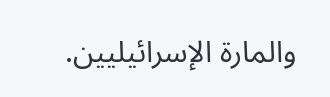والمارة الإسرائيليين.